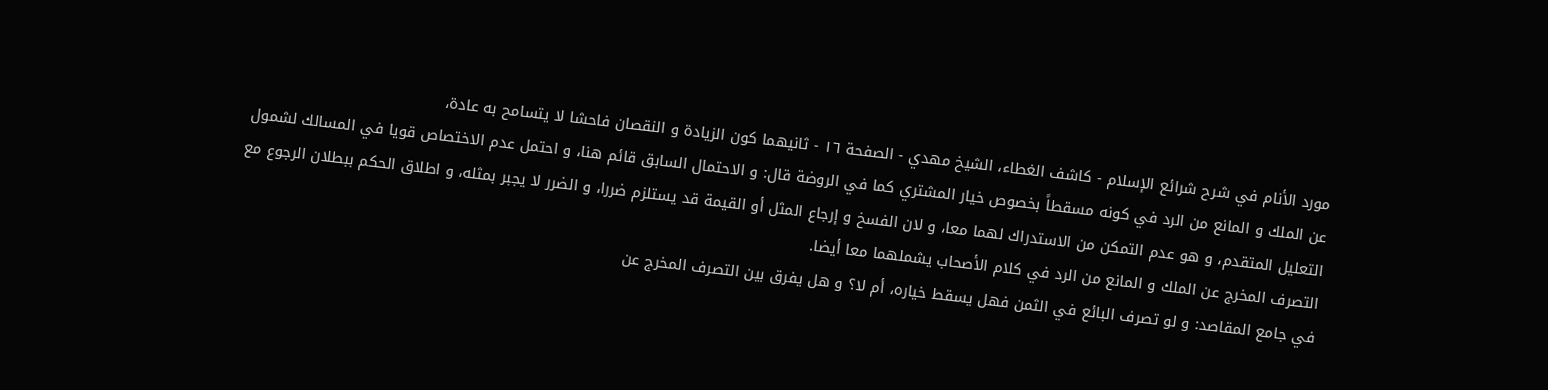مورد الأنام في شرح شرائع الإسلام - كاشف الغطاء، الشيخ مهدي - الصفحة ١٦ - ثانيهما كون الزيادة و النقصان فاحشا لا يتسامح به عادة،
عن الملك و المانع من الرد في كونه مسقطاً بخصوص خيار المشتري كما في الروضة قال: و الاحتمال السابق قائم هنا، و احتمل عدم الاختصاص قويا في المسالك لشمول التعليل المتقدم، و هو عدم التمكن من الاستدراك لهما معا، و لان الفسخ و إرجاع المثل أو القيمة قد يستلزم ضررا، و الضرر لا يجبر بمثله، و اطلاق الحكم ببطلان الرجوع مع التصرف المخرج عن الملك و المانع من الرد في كلام الأصحاب يشملهما معا أيضا.
في جامع المقاصد: و لو تصرف البائع في الثمن فهل يسقط خياره، أم لا؟ و هل يفرق بين التصرف المخرج عن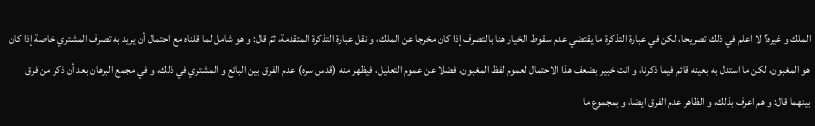الملك و غيره؟ لا اعلم في ذلك تصريحا، لكن في عبارة التذكرة ما يقتضي عدم سقوط الخيار هنا بالتصرف إذا كان مخرجا عن الملك، و نقل عبارة التذكرة المتقدمة، ثمّ قال: و هو شامل لما قلناه مع احتمال أن يريد به تصرف المشتري خاصة إذا كان هو المغبون، لكن ما استدل به بعينه قائم فيما ذكرنا، و انت خبير بضعف هذا الاحتمال لعموم لفظ المغبون، فضلا عن عموم التعليل، فيظهر منه (قدس سره) عدم الفرق بين البائع و المشتري في ذلك، و في مجمع البرهان بعد أن ذكر من فرق بينهما قال: و هم اعرف بذلك، و الظاهر عدم الفرق ايضا، و بمجموع ما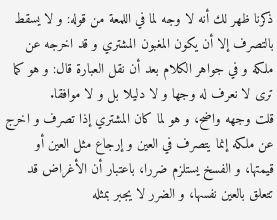ذكرنا ظهر لك أنه لا وجه لما في اللمعة من قوله: و لا يسقط بالتصرف إلا أن يكون المغبون المشتري و قد اخرجه عن ملكه و في جواهر الكلام بعد أن نقل العبارة قال: و هو كما ترى لا نعرف له وجها و لا دليلا بل و لا موافقا.
قلت وجهه واضح، و هو لما كان المشتري إذا تصرف و اخرج عن ملكه إنما يتصرف في العين و إرجاع مثل العين أو قيمتها، و الفسخ يستلزم ضررا، باعتبار أن الأغراض قد تتعلق بالعين نفسها، و الضرر لا يجبر بمثله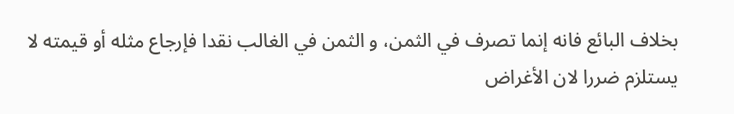بخلاف البائع فانه إنما تصرف في الثمن، و الثمن في الغالب نقدا فإرجاع مثله أو قيمته لا يستلزم ضررا لان الأغراض